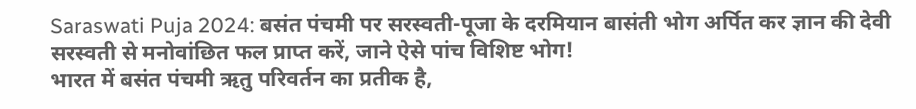Saraswati Puja 2024: बसंत पंचमी पर सरस्वती-पूजा के दरमियान बासंती भोग अर्पित कर ज्ञान की देवी सरस्वती से मनोवांछित फल प्राप्त करें, जाने ऐसे पांच विशिष्ट भोग!
भारत में बसंत पंचमी ऋतु परिवर्तन का प्रतीक है,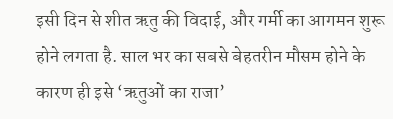इसी दिन से शीत ऋतु की विदाई, और गर्मी का आगमन शुरू होने लगता है. साल भर का सबसे बेहतरीन मौसम होने के कारण ही इसे ‘ऋतुओं का राजा’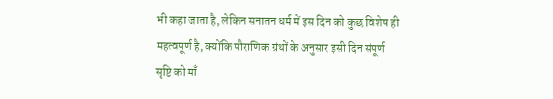भी कहा जाता है, लेकिन सनातन धर्म में इस दिन को कुछ विशेष ही महत्वपूर्ण है, क्योंकि पौराणिक ग्रंथों के अनुसार इसी दिन संपूर्ण सृष्टि को माँ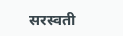सरस्वती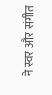ने स्वर और संगीत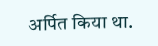अर्पित किया था.